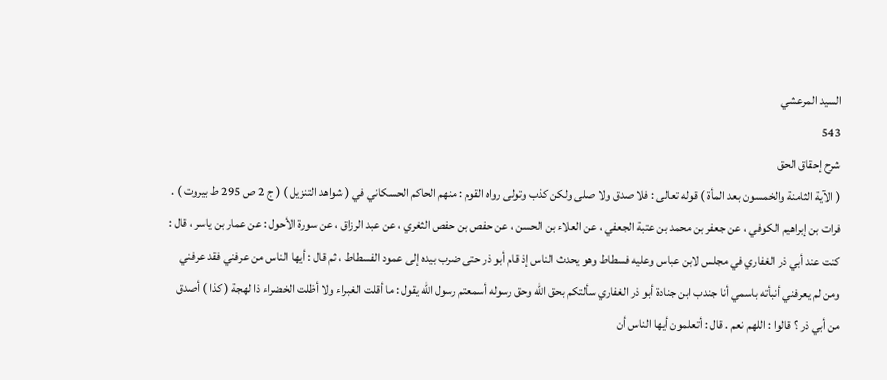السيد المرعشي
543
شرح إحقاق الحق
( الآية الثامنة والخمسون بعد المأة ) قوله تعالى : فلا صدق ولا صلى ولكن كذب وتولى رواه القوم : منهم الحاكم الحسكاني في ( شواهد التنزيل ) ( ج 2 ص 295 ط بيروت ) . فرات بن إبراهيم الكوفي ، عن جعفر بن محمد بن عتبة الجعفي ، عن العلاء بن الحسن ، عن حفص بن حفص الثغري ، عن عبد الرزاق ، عن سورة الأحول : عن عمار بن ياسر ، قال : كنت عند أبي ذر الغفاري في مجلس لابن عباس وعليه فسطاط وهو يحدث الناس إذ قام أبو ذر حتى ضرب بيده إلى عمود الفسطاط ، ثم قال : أيها الناس من عرفني فقد عرفني ومن لم يعرفني أنبأته باسمي أنا جندب ابن جنادة أبو ذر الغفاري سألتكم بحق الله وحق رسوله أسمعتم رسول الله يقول : ما أقلت الغبراء ولا أظلت الخضراء ذا لهجة ( كذا ) أصدق من أبي ذر ؟ قالوا : اللهم نعم . قال : أتعلمون أيها الناس أن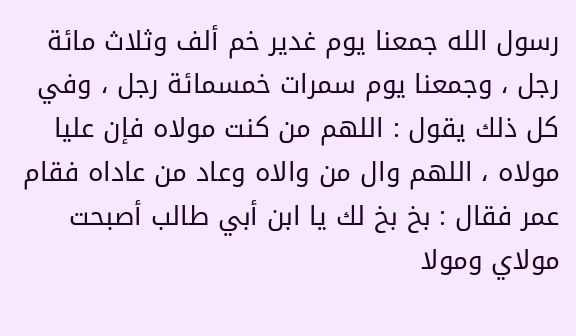رسول الله جمعنا يوم غدير خم ألف وثلاث مائة رجل ، وجمعنا يوم سمرات خمسمائة رجل ، وفي كل ذلك يقول : اللهم من كنت مولاه فإن عليا مولاه ، اللهم وال من والاه وعاد من عاداه فقام عمر فقال : بخ بخ لك يا ابن أبي طالب أصبحت مولاي ومولا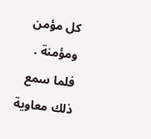كل مؤمن ومؤمنة . فلما سمع ذلك معاوية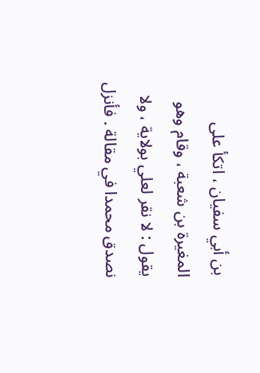بن أبي سفيان ، اتكأ على المغيرة بن شعبة ، وقام وهو يقول : لا نقر لعلي بولاية ، ولا نصدق محمدا في مقالة . فأنزل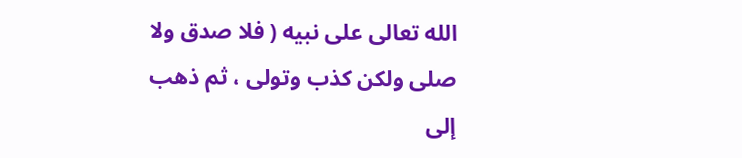الله تعالى على نبيه ( فلا صدق ولا صلى ولكن كذب وتولى ، ثم ذهب إلى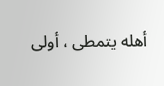أهله يتمطى ، أولى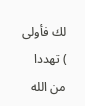لك فأولى ) تهددا من الله